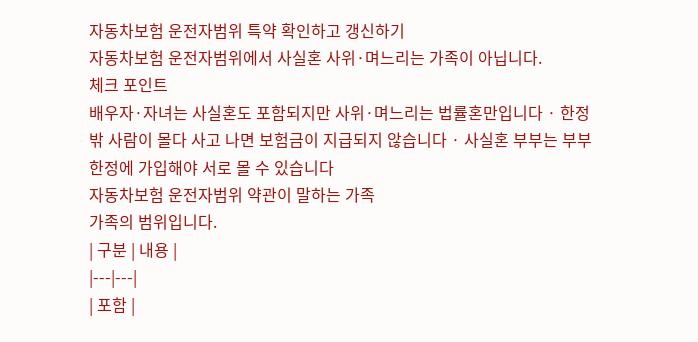자동차보험 운전자범위 특약 확인하고 갱신하기
자동차보험 운전자범위에서 사실혼 사위·며느리는 가족이 아닙니다.
체크 포인트
배우자·자녀는 사실혼도 포함되지만 사위·며느리는 법률혼만입니다 · 한정 밖 사람이 몰다 사고 나면 보험금이 지급되지 않습니다 · 사실혼 부부는 부부한정에 가입해야 서로 몰 수 있습니다
자동차보험 운전자범위 약관이 말하는 가족
가족의 범위입니다.
| 구분 | 내용 |
|---|---|
| 포함 |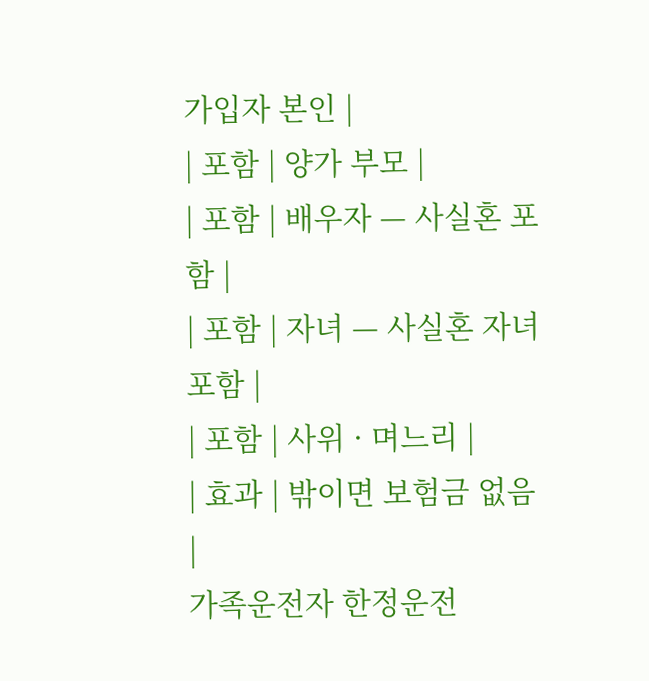가입자 본인 |
| 포함 | 양가 부모 |
| 포함 | 배우자 — 사실혼 포함 |
| 포함 | 자녀 — 사실혼 자녀 포함 |
| 포함 | 사위 · 며느리 |
| 효과 | 밖이면 보험금 없음 |
가족운전자 한정운전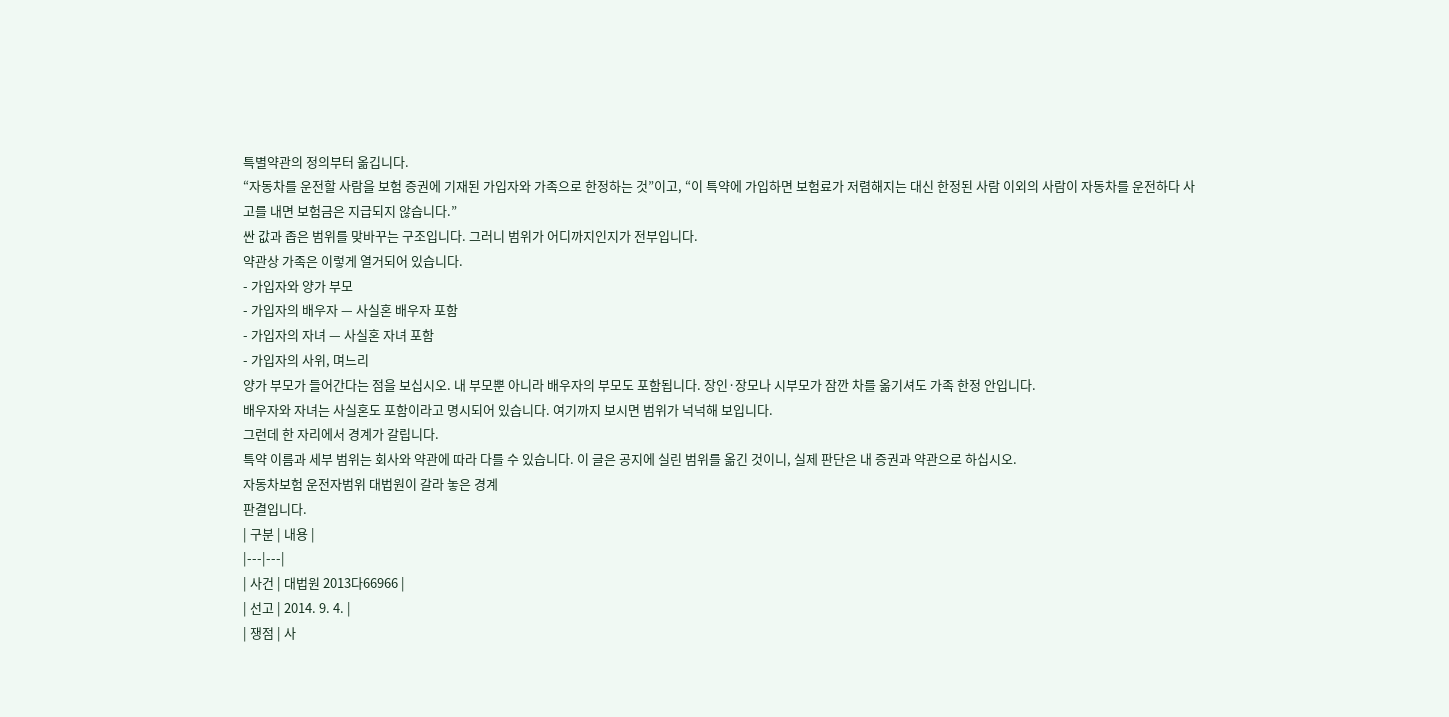특별약관의 정의부터 옮깁니다.
“자동차를 운전할 사람을 보험 증권에 기재된 가입자와 가족으로 한정하는 것”이고, “이 특약에 가입하면 보험료가 저렴해지는 대신 한정된 사람 이외의 사람이 자동차를 운전하다 사고를 내면 보험금은 지급되지 않습니다.”
싼 값과 좁은 범위를 맞바꾸는 구조입니다. 그러니 범위가 어디까지인지가 전부입니다.
약관상 가족은 이렇게 열거되어 있습니다.
- 가입자와 양가 부모
- 가입자의 배우자 — 사실혼 배우자 포함
- 가입자의 자녀 — 사실혼 자녀 포함
- 가입자의 사위, 며느리
양가 부모가 들어간다는 점을 보십시오. 내 부모뿐 아니라 배우자의 부모도 포함됩니다. 장인·장모나 시부모가 잠깐 차를 옮기셔도 가족 한정 안입니다.
배우자와 자녀는 사실혼도 포함이라고 명시되어 있습니다. 여기까지 보시면 범위가 넉넉해 보입니다.
그런데 한 자리에서 경계가 갈립니다.
특약 이름과 세부 범위는 회사와 약관에 따라 다를 수 있습니다. 이 글은 공지에 실린 범위를 옮긴 것이니, 실제 판단은 내 증권과 약관으로 하십시오.
자동차보험 운전자범위 대법원이 갈라 놓은 경계
판결입니다.
| 구분 | 내용 |
|---|---|
| 사건 | 대법원 2013다66966 |
| 선고 | 2014. 9. 4. |
| 쟁점 | 사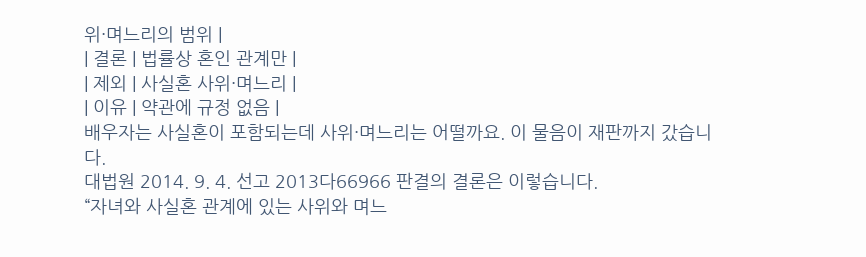위·며느리의 범위 |
| 결론 | 법률상 혼인 관계만 |
| 제외 | 사실혼 사위·며느리 |
| 이유 | 약관에 규정 없음 |
배우자는 사실혼이 포함되는데 사위·며느리는 어떨까요. 이 물음이 재판까지 갔습니다.
대법원 2014. 9. 4. 선고 2013다66966 판결의 결론은 이렇습니다.
“자녀와 사실혼 관계에 있는 사위와 며느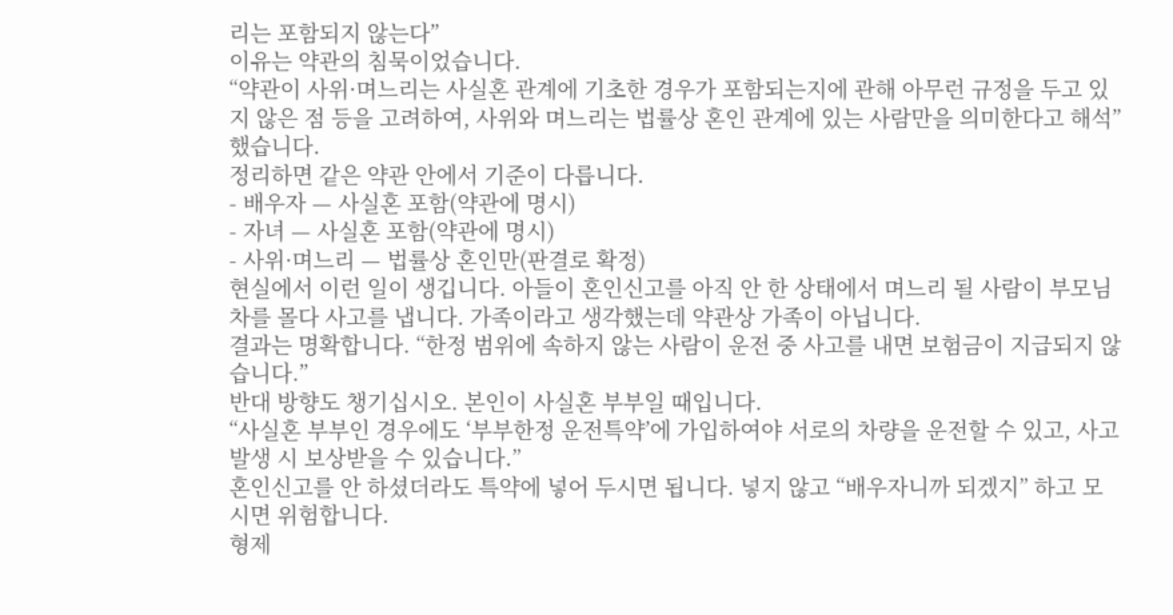리는 포함되지 않는다”
이유는 약관의 침묵이었습니다.
“약관이 사위·며느리는 사실혼 관계에 기초한 경우가 포함되는지에 관해 아무런 규정을 두고 있지 않은 점 등을 고려하여, 사위와 며느리는 법률상 혼인 관계에 있는 사람만을 의미한다고 해석”했습니다.
정리하면 같은 약관 안에서 기준이 다릅니다.
- 배우자 — 사실혼 포함(약관에 명시)
- 자녀 — 사실혼 포함(약관에 명시)
- 사위·며느리 — 법률상 혼인만(판결로 확정)
현실에서 이런 일이 생깁니다. 아들이 혼인신고를 아직 안 한 상태에서 며느리 될 사람이 부모님 차를 몰다 사고를 냅니다. 가족이라고 생각했는데 약관상 가족이 아닙니다.
결과는 명확합니다. “한정 범위에 속하지 않는 사람이 운전 중 사고를 내면 보험금이 지급되지 않습니다.”
반대 방향도 챙기십시오. 본인이 사실혼 부부일 때입니다.
“사실혼 부부인 경우에도 ‘부부한정 운전특약’에 가입하여야 서로의 차량을 운전할 수 있고, 사고 발생 시 보상받을 수 있습니다.”
혼인신고를 안 하셨더라도 특약에 넣어 두시면 됩니다. 넣지 않고 “배우자니까 되겠지” 하고 모시면 위험합니다.
형제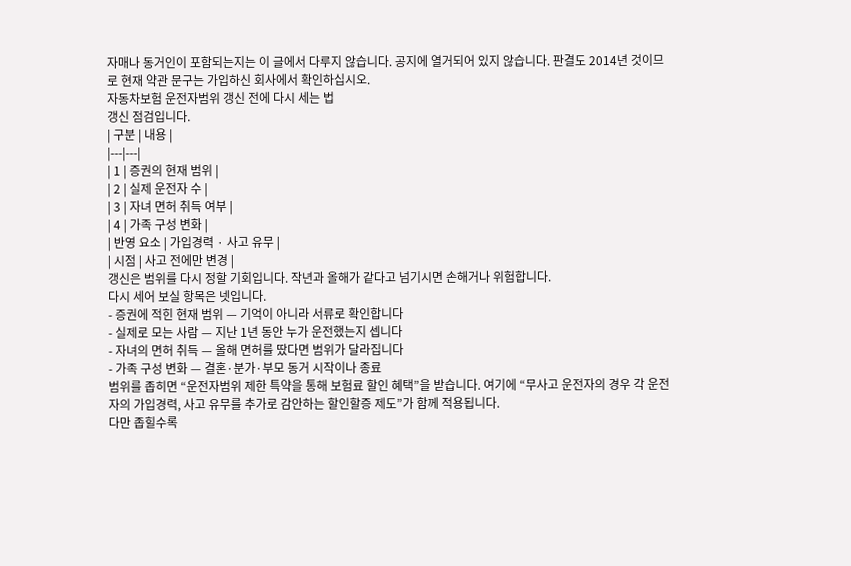자매나 동거인이 포함되는지는 이 글에서 다루지 않습니다. 공지에 열거되어 있지 않습니다. 판결도 2014년 것이므로 현재 약관 문구는 가입하신 회사에서 확인하십시오.
자동차보험 운전자범위 갱신 전에 다시 세는 법
갱신 점검입니다.
| 구분 | 내용 |
|---|---|
| 1 | 증권의 현재 범위 |
| 2 | 실제 운전자 수 |
| 3 | 자녀 면허 취득 여부 |
| 4 | 가족 구성 변화 |
| 반영 요소 | 가입경력 · 사고 유무 |
| 시점 | 사고 전에만 변경 |
갱신은 범위를 다시 정할 기회입니다. 작년과 올해가 같다고 넘기시면 손해거나 위험합니다.
다시 세어 보실 항목은 넷입니다.
- 증권에 적힌 현재 범위 — 기억이 아니라 서류로 확인합니다
- 실제로 모는 사람 — 지난 1년 동안 누가 운전했는지 셉니다
- 자녀의 면허 취득 — 올해 면허를 땄다면 범위가 달라집니다
- 가족 구성 변화 — 결혼·분가·부모 동거 시작이나 종료
범위를 좁히면 “운전자범위 제한 특약을 통해 보험료 할인 혜택”을 받습니다. 여기에 “무사고 운전자의 경우 각 운전자의 가입경력, 사고 유무를 추가로 감안하는 할인할증 제도”가 함께 적용됩니다.
다만 좁힐수록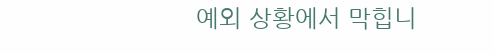예외 상황에서 막힙니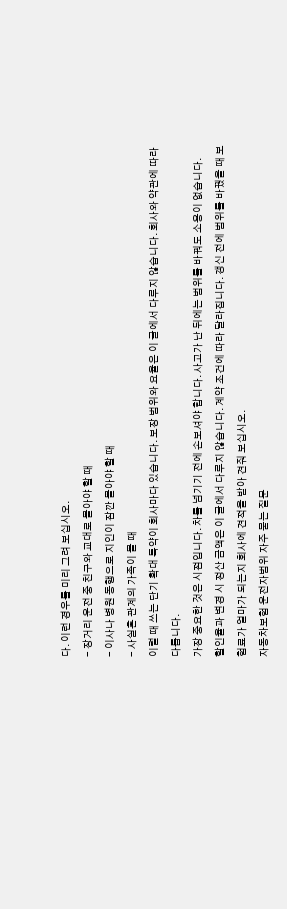다. 이런 경우를 미리 그려 보십시오.
- 장거리 운전 중 친구와 교대로 몰아야 할 때
- 이사나 병원 동행으로 지인이 잠깐 몰아야 할 때
- 사실혼 관계의 가족이 몰 때
이럴 때 쓰는 단기 확대 특약이 회사마다 있습니다. 보장 범위와 요율은 이 글에서 다루지 않습니다. 회사와 약관에 따라 다릅니다.
가장 중요한 것은 시점입니다. 차를 넘기기 전에 손보셔야 합니다. 사고가 난 뒤에는 범위를 바꿔도 소용이 없습니다.
할인율과 변경 시 정산 금액은 이 글에서 다루지 않습니다. 계약 조건에 따라 달라집니다. 갱신 전에 범위를 바꿨을 때 보험료가 얼마가 되는지 회사에 견적을 받아 견줘 보십시오.
자동차보험 운전자범위 자주 묻는 질문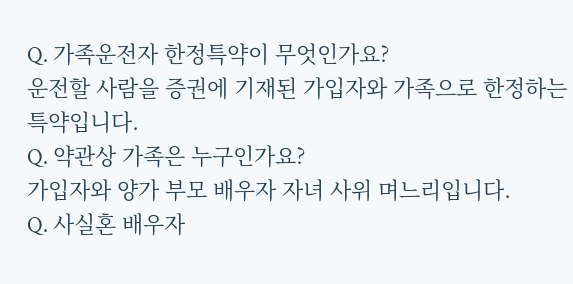Q. 가족운전자 한정특약이 무엇인가요?
운전할 사람을 증권에 기재된 가입자와 가족으로 한정하는 특약입니다.
Q. 약관상 가족은 누구인가요?
가입자와 양가 부모 배우자 자녀 사위 며느리입니다.
Q. 사실혼 배우자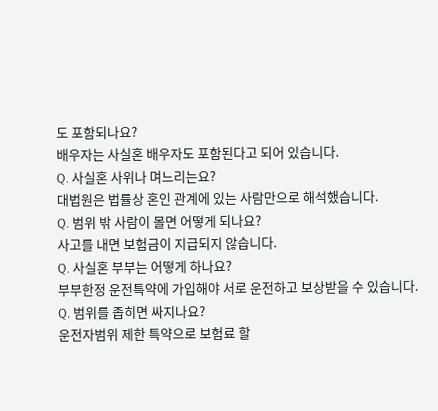도 포함되나요?
배우자는 사실혼 배우자도 포함된다고 되어 있습니다.
Q. 사실혼 사위나 며느리는요?
대법원은 법률상 혼인 관계에 있는 사람만으로 해석했습니다.
Q. 범위 밖 사람이 몰면 어떻게 되나요?
사고를 내면 보험금이 지급되지 않습니다.
Q. 사실혼 부부는 어떻게 하나요?
부부한정 운전특약에 가입해야 서로 운전하고 보상받을 수 있습니다.
Q. 범위를 좁히면 싸지나요?
운전자범위 제한 특약으로 보험료 할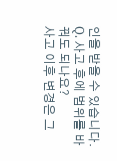인을 받을 수 있습니다.
Q. 사고 후에 범위를 바꿔도 되나요?
사고 이후 변경은 그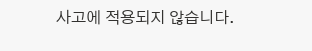사고에 적용되지 않습니다.